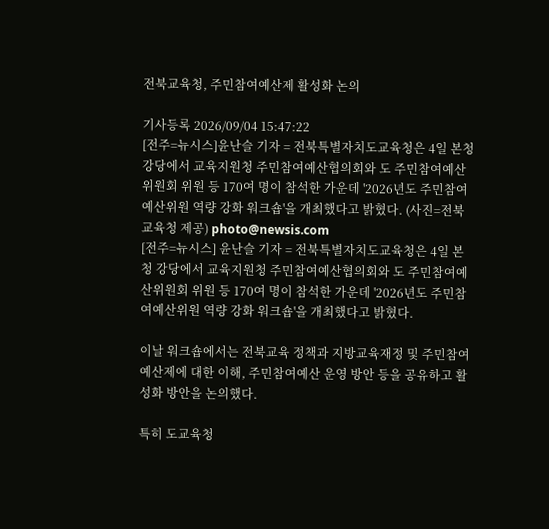전북교육청, 주민참여예산제 활성화 논의

기사등록 2026/09/04 15:47:22
[전주=뉴시스]윤난슬 기자 = 전북특별자치도교육청은 4일 본청 강당에서 교육지원청 주민참여예산협의회와 도 주민참여예산위원회 위원 등 170여 명이 참석한 가운데 '2026년도 주민참여예산위원 역량 강화 워크숍'을 개최했다고 밝혔다. (사진=전북교육청 제공) photo@newsis.com
[전주=뉴시스] 윤난슬 기자 = 전북특별자치도교육청은 4일 본청 강당에서 교육지원청 주민참여예산협의회와 도 주민참여예산위원회 위원 등 170여 명이 참석한 가운데 '2026년도 주민참여예산위원 역량 강화 워크숍'을 개최했다고 밝혔다.

이날 워크숍에서는 전북교육 정책과 지방교육재정 및 주민참여예산제에 대한 이해, 주민참여예산 운영 방안 등을 공유하고 활성화 방안을 논의했다.

특히 도교육청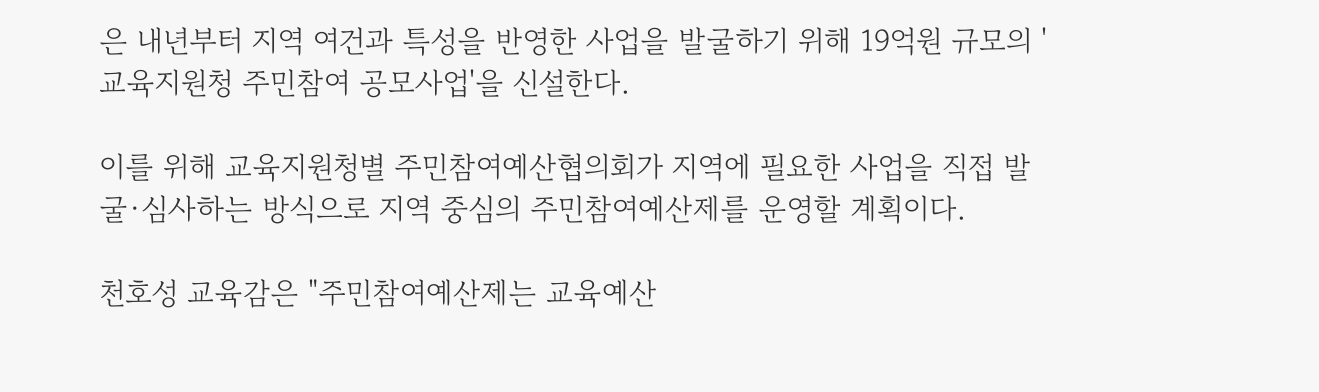은 내년부터 지역 여건과 특성을 반영한 사업을 발굴하기 위해 19억원 규모의 '교육지원청 주민참여 공모사업'을 신설한다.

이를 위해 교육지원청별 주민참여예산협의회가 지역에 필요한 사업을 직접 발굴·심사하는 방식으로 지역 중심의 주민참여예산제를 운영할 계획이다.

천호성 교육감은 "주민참여예산제는 교육예산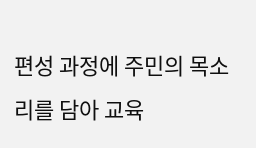편성 과정에 주민의 목소리를 담아 교육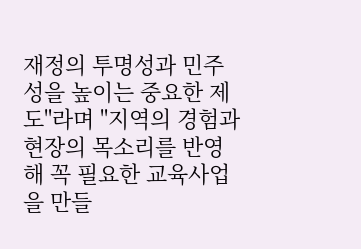재정의 투명성과 민주성을 높이는 중요한 제도"라며 "지역의 경험과 현장의 목소리를 반영해 꼭 필요한 교육사업을 만들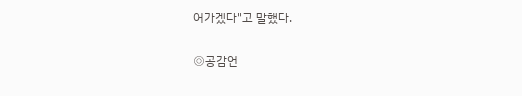어가겠다"고 말했다.


◎공감언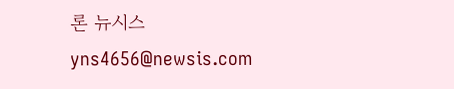론 뉴시스 yns4656@newsis.com